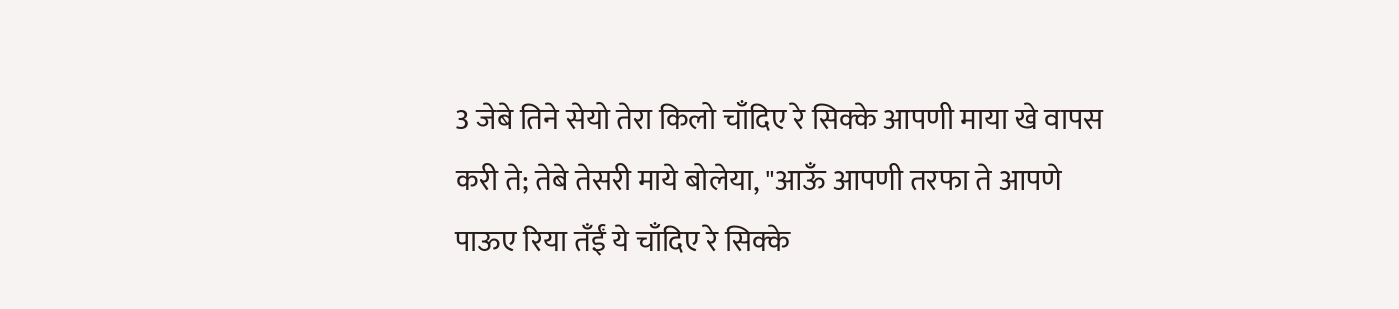3 जेबे तिने सेयो तेरा किलो चाँदिए रे सिक्के आपणी माया खे वापस करी ते; तेबे तेसरी माये बोलेया, "आऊँ आपणी तरफा ते आपणे पाऊए रिया तँईं ये चाँदिए रे सिक्के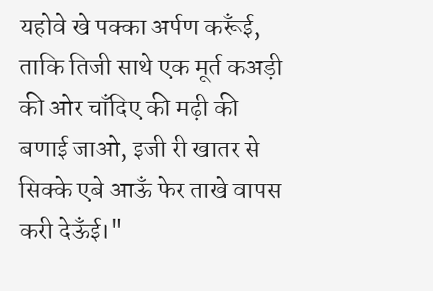यहोवे खे पक्का अर्पण करूँई, ताकि तिजी साथे एक मूर्त कअड़ी की ओर चाँदिए की मढ़ी की बणाई जाओ, इजी री खातर से सिक्के एबे आऊँ फेर ताखे वापस करी देऊँई।"